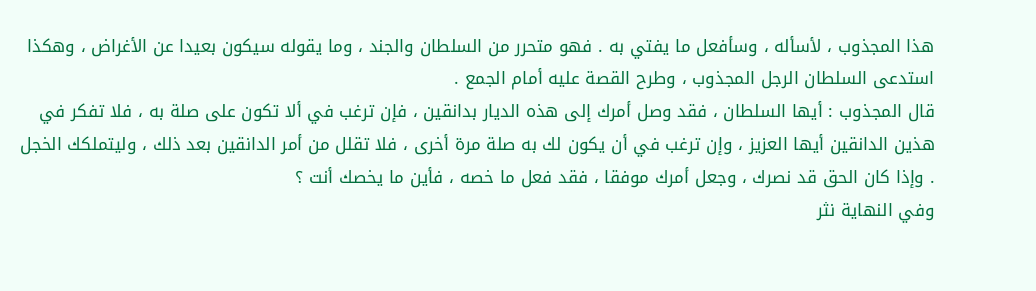هذا المجذوب ، لأسأله ، وسأفعل ما يفتي به . فهو متحرر من السلطان والجند ، وما يقوله سيكون بعيدا عن الأغراض ، وهكذا استدعى السلطان الرجل المجذوب ، وطرح القصة عليه أمام الجمع .
قال المجذوب : أيها السلطان ، فقد وصل أمرك إلى هذه الديار بدانقين ، فإن ترغب في ألا تكون على صلة به ، فلا تفكر في هذين الدانقين أيها العزيز ، وإن ترغب في أن يكون لك به صلة مرة أخرى ، فلا تقلل من أمر الدانقين بعد ذلك ، وليتملكك الخجل . وإذا كان الحق قد نصرك ، وجعل أمرك موفقا ، فقد فعل ما خصه ، فأين ما يخصك أنت ؟
وفي النهاية نثر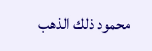محمود ذلك الذهب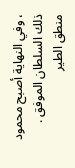، وفي النهاية أصبح محمود ذلك السلطان الموفق .
منطق الطير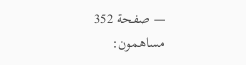— صفحة 352
مساهمون: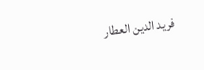فريد الدين العطار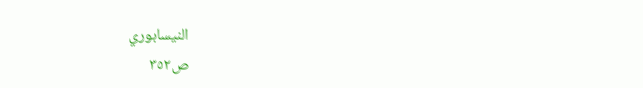النيسابوري
ص٣٥٢